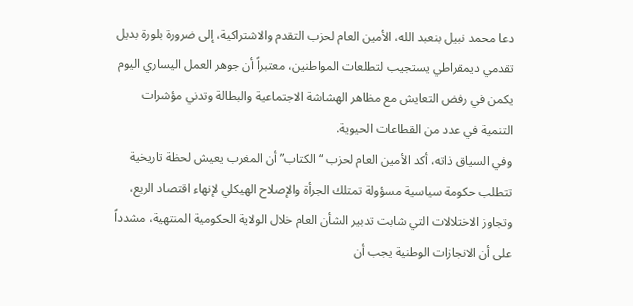دعا محمد نبيل بنعبد الله، الأمين العام لحزب التقدم والاشتراكية، إلى ضرورة بلورة بديل تقدمي ديمقراطي يستجيب لتطلعات المواطنين، معتبراً أن جوهر العمل اليساري اليوم يكمن في رفض التعايش مع مظاهر الهشاشة الاجتماعية والبطالة وتدني مؤشرات التنمية في عدد من القطاعات الحيوية.
وفي السياق ذاته، أكد الأمين العام لحزب “الكتاب” أن المغرب يعيش لحظة تاريخية تتطلب حكومة سياسية مسؤولة تمتلك الجرأة والإصلاح الهيكلي لإنهاء اقتصاد الريع، وتجاوز الاختلالات التي شابت تدبير الشأن العام خلال الولاية الحكومية المنتهية، مشدداً على أن الانجازات الوطنية يجب أن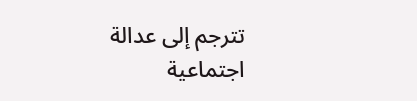تترجم إلى عدالة اجتماعية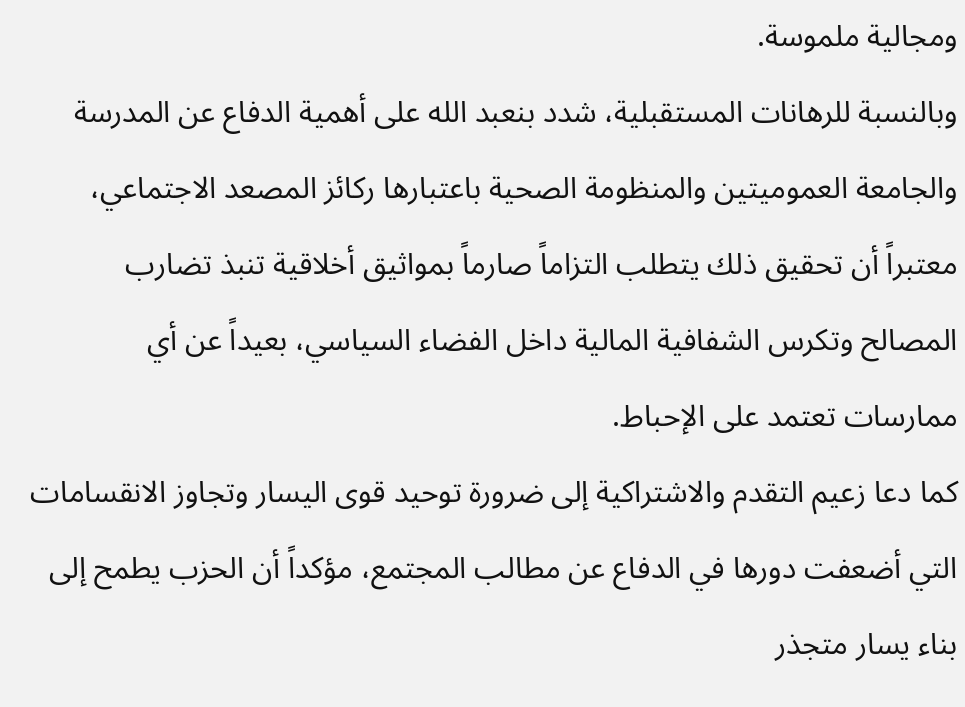ومجالية ملموسة.
وبالنسبة للرهانات المستقبلية، شدد بنعبد الله على أهمية الدفاع عن المدرسة والجامعة العموميتين والمنظومة الصحية باعتبارها ركائز المصعد الاجتماعي، معتبراً أن تحقيق ذلك يتطلب التزاماً صارماً بمواثيق أخلاقية تنبذ تضارب المصالح وتكرس الشفافية المالية داخل الفضاء السياسي، بعيداً عن أي ممارسات تعتمد على الإحباط.
كما دعا زعيم التقدم والاشتراكية إلى ضرورة توحيد قوى اليسار وتجاوز الانقسامات التي أضعفت دورها في الدفاع عن مطالب المجتمع، مؤكداً أن الحزب يطمح إلى بناء يسار متجذر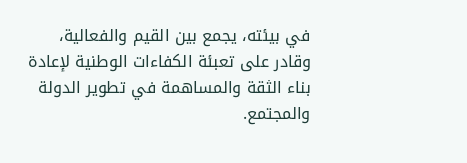في بيئته، يجمع بين القيم والفعالية، وقادر على تعبئة الكفاءات الوطنية لإعادة بناء الثقة والمساهمة في تطوير الدولة والمجتمع.